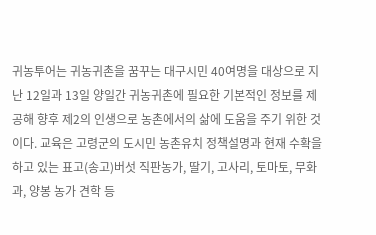귀농투어는 귀농귀촌을 꿈꾸는 대구시민 40여명을 대상으로 지난 12일과 13일 양일간 귀농귀촌에 필요한 기본적인 정보를 제공해 향후 제2의 인생으로 농촌에서의 삶에 도움을 주기 위한 것이다. 교육은 고령군의 도시민 농촌유치 정책설명과 현재 수확을 하고 있는 표고(송고)버섯 직판농가, 딸기, 고사리, 토마토, 무화과, 양봉 농가 견학 등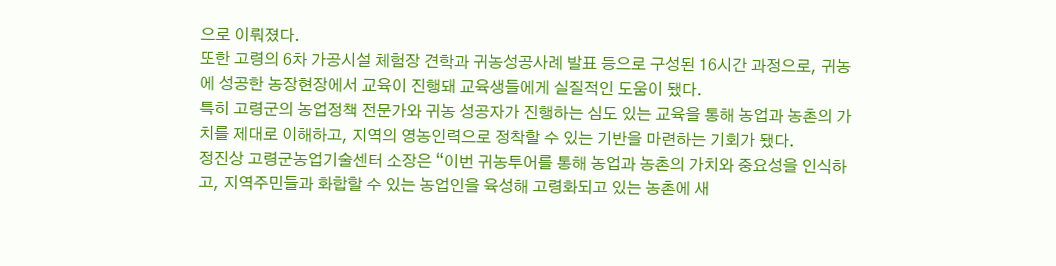으로 이뤄졌다.
또한 고령의 6차 가공시설 체험장 견학과 귀농성공사례 발표 등으로 구성된 16시간 과정으로, 귀농에 성공한 농장현장에서 교육이 진행돼 교육생들에게 실질적인 도움이 됐다.
특히 고령군의 농업정책 전문가와 귀농 성공자가 진행하는 심도 있는 교육을 통해 농업과 농촌의 가치를 제대로 이해하고, 지역의 영농인력으로 정착할 수 있는 기반을 마련하는 기회가 됐다.
정진상 고령군농업기술센터 소장은 “이번 귀농투어를 통해 농업과 농촌의 가치와 중요성을 인식하고, 지역주민들과 화합할 수 있는 농업인을 육성해 고령화되고 있는 농촌에 새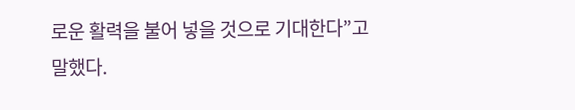로운 활력을 불어 넣을 것으로 기대한다”고 말했다.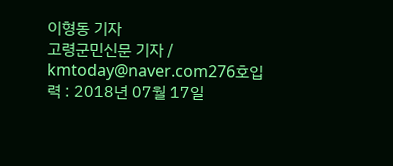이형동 기자
고령군민신문 기자 / kmtoday@naver.com276호입력 : 2018년 07월 17일